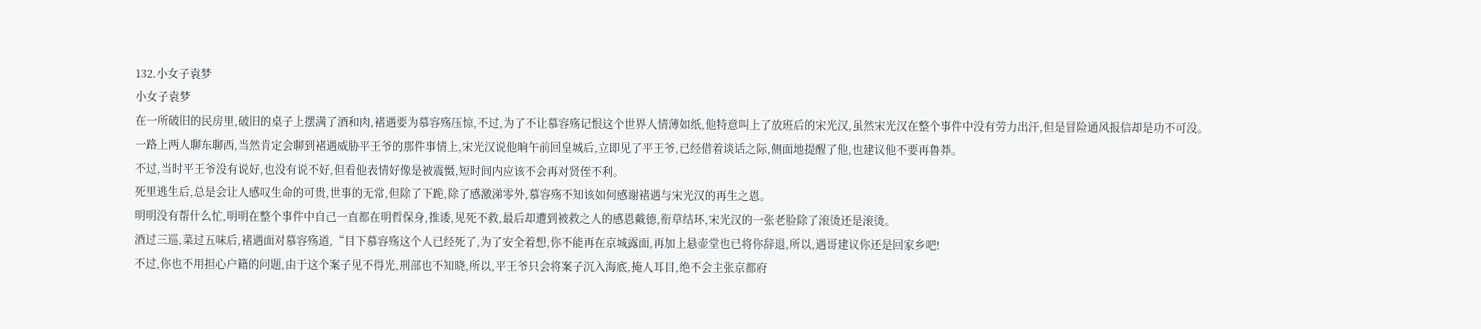132.小女子袁梦
小女子袁梦
在一所破旧的民房里,破旧的桌子上摆满了酒和肉,褚遇要为慕容殇压惊,不过,为了不让慕容殇记恨这个世界人情薄如纸,他特意叫上了放班后的宋光汉,虽然宋光汉在整个事件中没有劳力出汗,但是冒险通风报信却是功不可没。
一路上两人聊东聊西,当然肯定会聊到褚遇威胁平王爷的那件事情上,宋光汉说他晌午前回皇城后,立即见了平王爷,已经借着谈话之际,侧面地提醒了他,也建议他不要再鲁莽。
不过,当时平王爷没有说好,也没有说不好,但看他表情好像是被震慑,短时间内应该不会再对贤侄不利。
死里逃生后,总是会让人感叹生命的可贵,世事的无常,但除了下跪,除了感激涕零外,慕容殇不知该如何感谢褚遇与宋光汉的再生之恩。
明明没有帮什么忙,明明在整个事件中自己一直都在明哲保身,推诿,见死不救,最后却遭到被救之人的感恩戴德,衔草结环,宋光汉的一张老脸除了滚烫还是滚烫。
酒过三巡,菜过五味后,褚遇面对慕容殇道,“目下慕容殇这个人已经死了,为了安全着想,你不能再在京城露面,再加上悬壶堂也已将你辞退,所以,遇哥建议你还是回家乡吧!
不过,你也不用担心户籍的问题,由于这个案子见不得光,刑部也不知晓,所以,平王爷只会将案子沉入海底,掩人耳目,绝不会主张京都府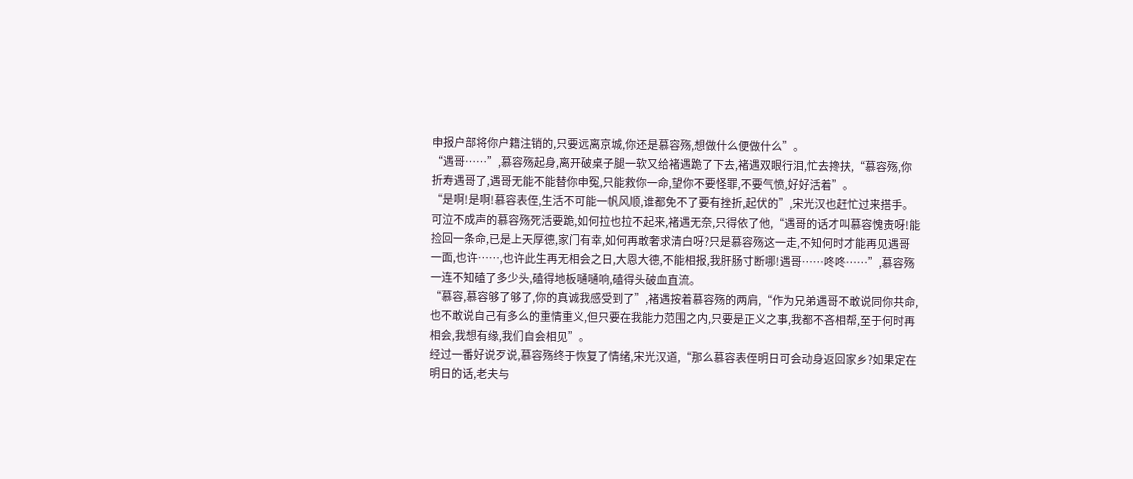申报户部将你户籍注销的,只要远离京城,你还是慕容殇,想做什么便做什么”。
“遇哥……”,慕容殇起身,离开破桌子腿一软又给褚遇跪了下去,褚遇双眼行泪,忙去搀扶,“慕容殇,你折寿遇哥了,遇哥无能不能替你申冤,只能救你一命,望你不要怪罪,不要气愤,好好活着”。
“是啊!是啊!慕容表侄,生活不可能一帆风顺,谁都免不了要有挫折,起伏的”,宋光汉也赶忙过来搭手。
可泣不成声的慕容殇死活要跪,如何拉也拉不起来,褚遇无奈,只得依了他,“遇哥的话才叫慕容愧责呀!能捡回一条命,已是上天厚德,家门有幸,如何再敢奢求清白呀?只是慕容殇这一走,不知何时才能再见遇哥一面,也许……,也许此生再无相会之日,大恩大德,不能相报,我肝肠寸断哪!遇哥……咚咚……”,慕容殇一连不知磕了多少头,磕得地板嗵嗵响,磕得头破血直流。
“慕容,慕容够了够了,你的真诚我感受到了”,褚遇按着慕容殇的两肩,“作为兄弟遇哥不敢说同你共命,也不敢说自己有多么的重情重义,但只要在我能力范围之内,只要是正义之事,我都不吝相帮,至于何时再相会,我想有缘,我们自会相见”。
经过一番好说歹说,慕容殇终于恢复了情绪,宋光汉道,“那么慕容表侄明日可会动身返回家乡?如果定在明日的话,老夫与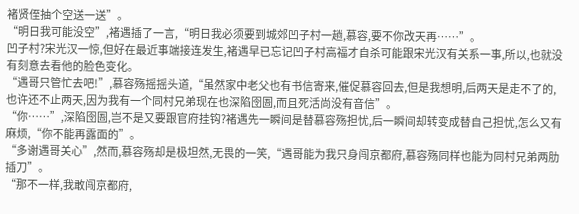褚贤侄抽个空送一送”。
“明日我可能没空”,褚遇插了一言,“明日我必须要到城郊凹子村一趟,慕容,要不你改天再……”。
凹子村?宋光汉一惊,但好在最近事端接连发生,褚遇早已忘记凹子村高福才自杀可能跟宋光汉有关系一事,所以,也就没有刻意去看他的脸色变化。
“遇哥只管忙去吧!”,慕容殇摇摇头道,“虽然家中老父也有书信寄来,催促慕容回去,但是我想明,后两天是走不了的,也许还不止两天,因为我有一个同村兄弟现在也深陷囹圄,而且死活尚没有音信”。
“你……”,深陷囹圄,岂不是又要跟官府挂钩?褚遇先一瞬间是替慕容殇担忧,后一瞬间却转变成替自己担忧,怎么又有麻烦,“你不能再露面的”。
“多谢遇哥关心”,然而,慕容殇却是极坦然,无畏的一笑,“遇哥能为我只身闯京都府,慕容殇同样也能为同村兄弟两肋插刀”。
“那不一样,我敢闯京都府,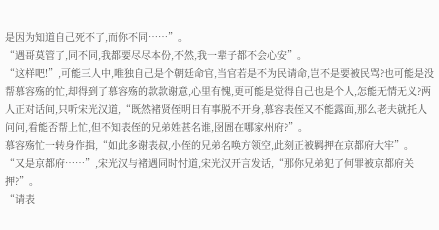是因为知道自己死不了,而你不同……”。
“遇哥莫管了,同不同,我都要尽尽本份,不然,我一辈子都不会心安”。
“这样吧!”,可能三人中,唯独自己是个朝廷命官,当官若是不为民请命,岂不是要被民骂?也可能是没帮慕容殇的忙,却得到了慕容殇的款款谢意,心里有愧,更可能是觉得自己也是个人,怎能无情无义?两人正对话间,只听宋光汉道,“既然褚贤侄明日有事脱不开身,慕容表侄又不能露面,那么老夫就托人问问,看能否帮上忙,但不知表侄的兄弟姓甚名谁,囹圄在哪家州府?”。
慕容殇忙一转身作揖,“如此多谢表叔,小侄的兄弟名唤方领空,此刻正被羁押在京都府大牢”。
“又是京都府……”,宋光汉与褚遇同时忖道,宋光汉开言发话,“那你兄弟犯了何罪被京都府关押?”。
“请表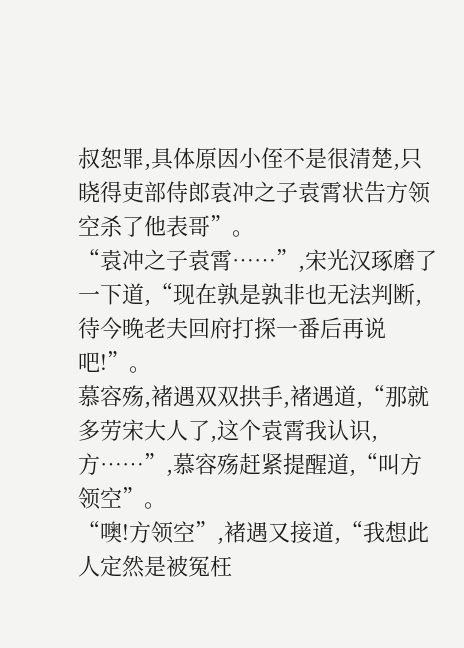叔恕罪,具体原因小侄不是很清楚,只晓得吏部侍郎袁冲之子袁霄状告方领空杀了他表哥”。
“袁冲之子袁霄……”,宋光汉琢磨了一下道,“现在孰是孰非也无法判断,待今晚老夫回府打探一番后再说吧!”。
慕容殇,褚遇双双拱手,褚遇道,“那就多劳宋大人了,这个袁霄我认识,方……”,慕容殇赶紧提醒道,“叫方领空”。
“噢!方领空”,褚遇又接道,“我想此人定然是被冤枉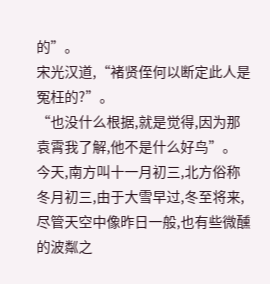的”。
宋光汉道,“褚贤侄何以断定此人是冤枉的?”。
“也没什么根据,就是觉得,因为那袁霄我了解,他不是什么好鸟”。
今天,南方叫十一月初三,北方俗称冬月初三,由于大雪早过,冬至将来,尽管天空中像昨日一般,也有些微醺的波粼之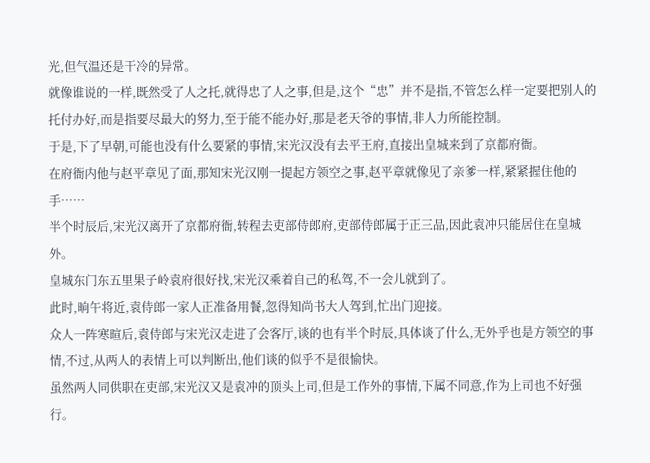光,但气温还是干冷的异常。
就像谁说的一样,既然受了人之托,就得忠了人之事,但是,这个“忠”并不是指,不管怎么样一定要把别人的托付办好,而是指要尽最大的努力,至于能不能办好,那是老天爷的事情,非人力所能控制。
于是,下了早朝,可能也没有什么要紧的事情,宋光汉没有去平王府,直接出皇城来到了京都府衙。
在府衙内他与赵平章见了面,那知宋光汉刚一提起方领空之事,赵平章就像见了亲爹一样,紧紧握住他的手……
半个时辰后,宋光汉离开了京都府衙,转程去吏部侍郎府,吏部侍郎属于正三品,因此袁冲只能居住在皇城外。
皇城东门东五里果子岭袁府很好找,宋光汉乘着自己的私驾,不一会儿就到了。
此时,晌午将近,袁侍郎一家人正准备用餐,忽得知尚书大人驾到,忙出门迎接。
众人一阵寒暄后,袁侍郎与宋光汉走进了会客厅,谈的也有半个时辰,具体谈了什么,无外乎也是方领空的事情,不过,从两人的表情上可以判断出,他们谈的似乎不是很愉快。
虽然两人同供职在吏部,宋光汉又是袁冲的顶头上司,但是工作外的事情,下属不同意,作为上司也不好强行。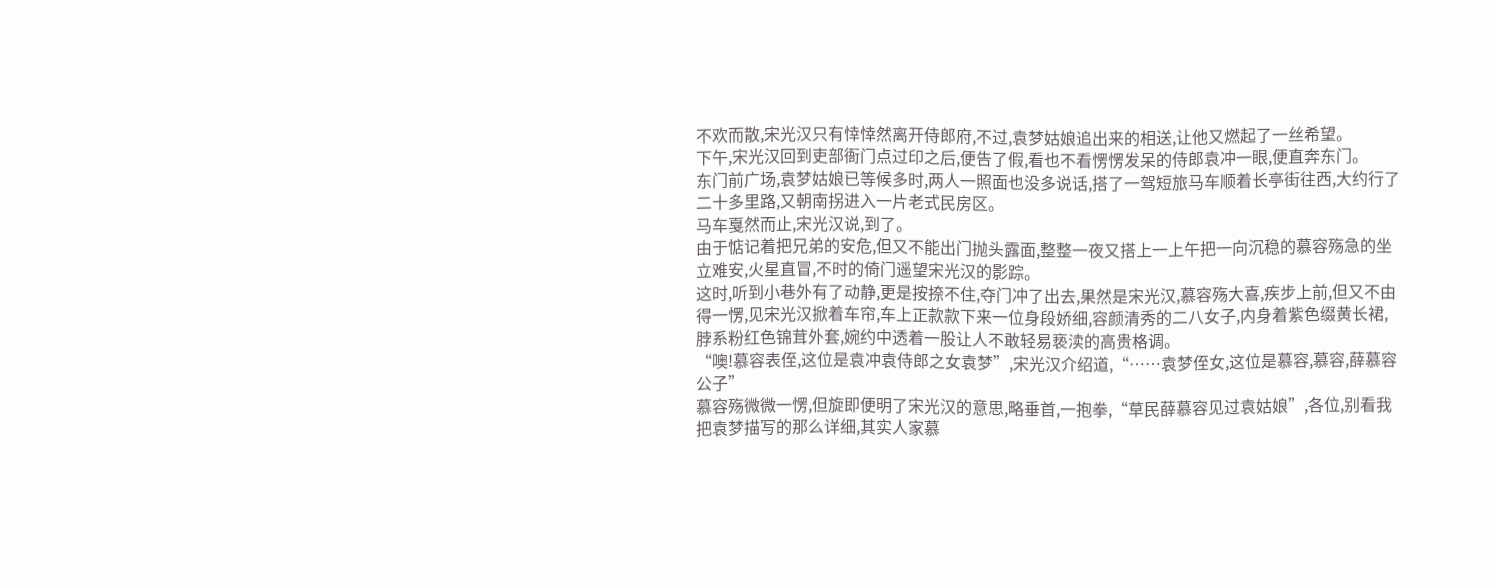不欢而散,宋光汉只有悻悻然离开侍郎府,不过,袁梦姑娘追出来的相送,让他又燃起了一丝希望。
下午,宋光汉回到吏部衙门点过印之后,便告了假,看也不看愣愣发呆的侍郎袁冲一眼,便直奔东门。
东门前广场,袁梦姑娘已等候多时,两人一照面也没多说话,搭了一驾短旅马车顺着长亭街往西,大约行了二十多里路,又朝南拐进入一片老式民房区。
马车戛然而止,宋光汉说,到了。
由于惦记着把兄弟的安危,但又不能出门抛头露面,整整一夜又搭上一上午把一向沉稳的慕容殇急的坐立难安,火星直冒,不时的倚门遥望宋光汉的影踪。
这时,听到小巷外有了动静,更是按捺不住,夺门冲了出去,果然是宋光汉,慕容殇大喜,疾步上前,但又不由得一愣,见宋光汉掀着车帘,车上正款款下来一位身段娇细,容颜清秀的二八女子,内身着紫色缀黄长裙,脖系粉红色锦茸外套,婉约中透着一股让人不敢轻易亵渎的高贵格调。
“噢!慕容表侄,这位是袁冲袁侍郎之女袁梦”,宋光汉介绍道,“……袁梦侄女,这位是慕容,慕容,薛慕容公子”
慕容殇微微一愣,但旋即便明了宋光汉的意思,略垂首,一抱拳,“草民薛慕容见过袁姑娘”,各位,别看我把袁梦描写的那么详细,其实人家慕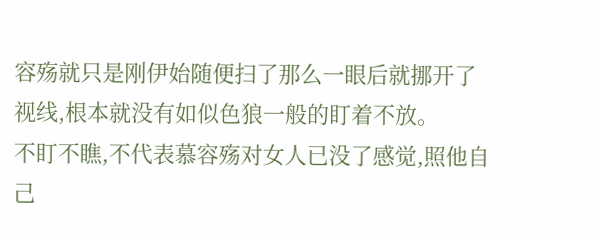容殇就只是刚伊始随便扫了那么一眼后就挪开了视线,根本就没有如似色狼一般的盯着不放。
不盯不瞧,不代表慕容殇对女人已没了感觉,照他自己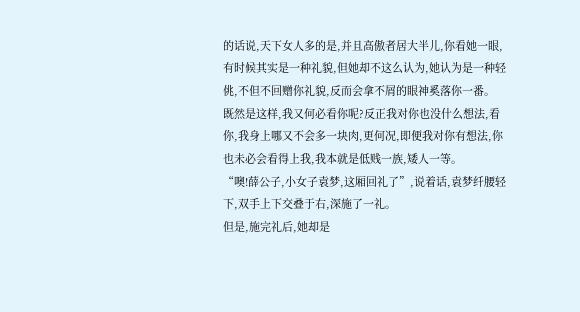的话说,天下女人多的是,并且高傲者居大半儿,你看她一眼,有时候其实是一种礼貌,但她却不这么认为,她认为是一种轻佻,不但不回赠你礼貌,反而会拿不屑的眼神奚落你一番。
既然是这样,我又何必看你呢?反正我对你也没什么想法,看你,我身上哪又不会多一块肉,更何况,即便我对你有想法,你也未必会看得上我,我本就是低贱一族,矮人一等。
“噢!薛公子,小女子袁梦,这厢回礼了”,说着话,袁梦纤腰轻下,双手上下交叠于右,深施了一礼。
但是,施完礼后,她却是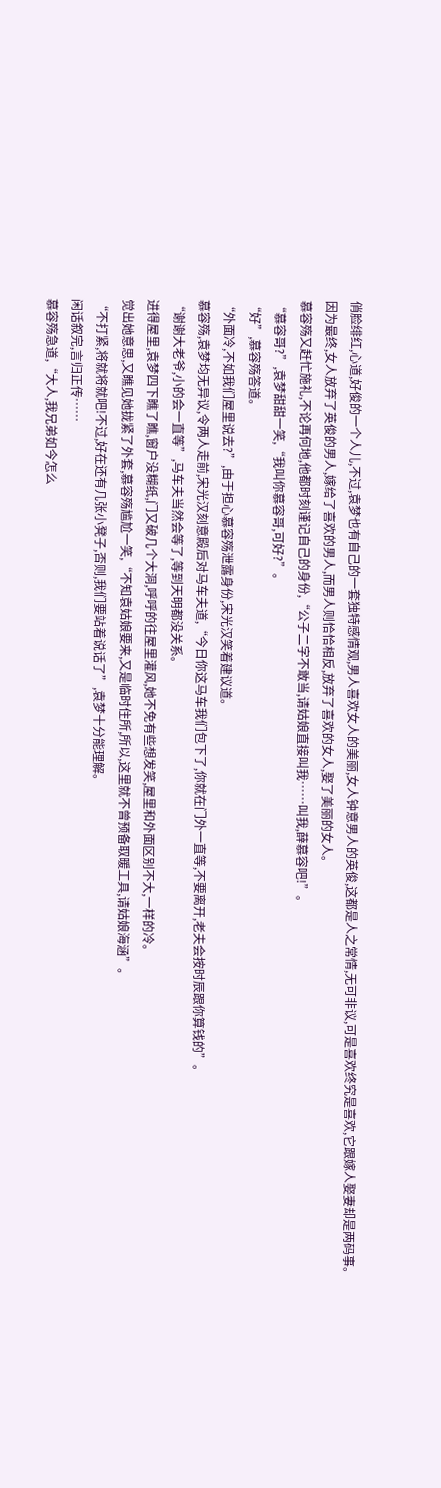俏脸绯红,心道,好俊的一个人儿,不过,袁梦也有自己的一套独特感情观,男人喜欢女人的美丽,女人钟意男人的英俊,这都是人之常情,无可非议,可是喜欢终究是喜欢,它跟嫁人娶妻却是两码事。
因为最终,女人放弃了英俊的男人,嫁给了喜欢的男人,而男人则恰恰相反,放弃了喜欢的女人,娶了美丽的女人。
慕容殇又赶忙施礼,不论再何地,他都时刻谨记自己的身份,“公子二字不敢当,请姑娘直接叫我……叫我,薛慕容吧!”。
“慕容哥?”,袁梦甜甜一笑,“我叫你慕容哥,可好?”。
“好”,慕容殇答道。
“外面冷,不如我们屋里说去?”,由于担心慕容殇泄露身份,宋光汉笑着建议道。
慕容殇,袁梦均无异议,令两人走前,宋光汉刻意殿后对马车夫道,“今日你这马车我们包下了,你就在门外一直等,不要离开,老夫会按时辰跟你算钱的”。
“谢谢大老爷,小的会一直等”,马车夫当然会等了,等到天明都没关系。
进得屋里,袁梦四下瞧了瞧,窗户没糊纸,门又破几个大洞,呼呼的往屋里灌风,她不免有些想发笑,屋里和外面区别不大,一样的冷。
觉出她意思,又瞧见她拢紧了外套,慕容殇尴尬一笑,“不知袁姑娘要来,又是临时住所,所以,这里就不曾预备取暖工具,请姑娘海涵”。
“不打紧,将就将就吧!不过,好在还有几张小凳子,否则,我们要站着说话了”,袁梦十分能理解。
闲话叙完,言归正传……
慕容殇急道,“大人,我兄弟如今怎么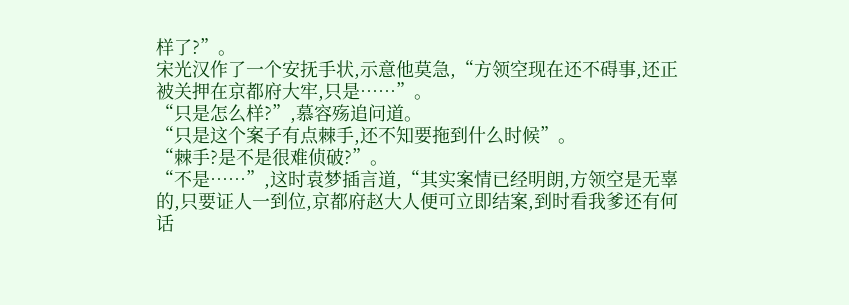样了?”。
宋光汉作了一个安抚手状,示意他莫急,“方领空现在还不碍事,还正被关押在京都府大牢,只是……”。
“只是怎么样?”,慕容殇追问道。
“只是这个案子有点棘手,还不知要拖到什么时候”。
“棘手?是不是很难侦破?”。
“不是……”,这时袁梦插言道,“其实案情已经明朗,方领空是无辜的,只要证人一到位,京都府赵大人便可立即结案,到时看我爹还有何话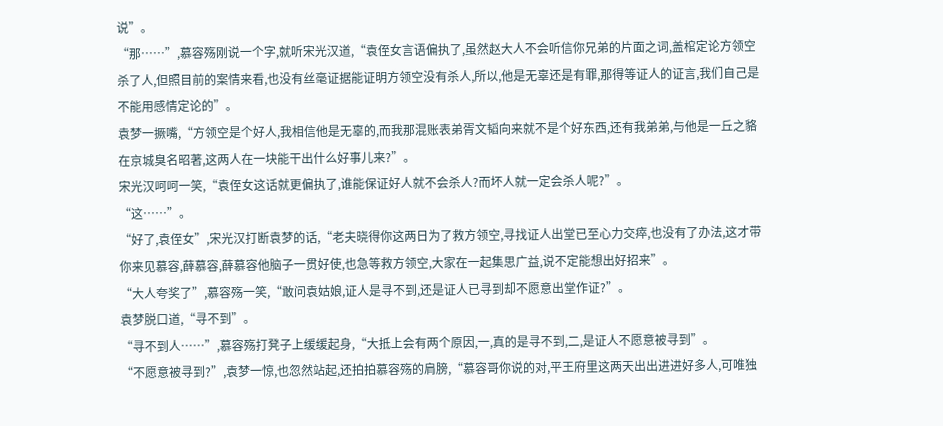说”。
“那……”,慕容殇刚说一个字,就听宋光汉道,“袁侄女言语偏执了,虽然赵大人不会听信你兄弟的片面之词,盖棺定论方领空杀了人,但照目前的案情来看,也没有丝毫证据能证明方领空没有杀人,所以,他是无辜还是有罪,那得等证人的证言,我们自己是不能用感情定论的”。
袁梦一撅嘴,“方领空是个好人,我相信他是无辜的,而我那混账表弟胥文韬向来就不是个好东西,还有我弟弟,与他是一丘之貉在京城臭名昭著,这两人在一块能干出什么好事儿来?”。
宋光汉呵呵一笑,“袁侄女这话就更偏执了,谁能保证好人就不会杀人?而坏人就一定会杀人呢?”。
“这……”。
“好了,袁侄女”,宋光汉打断袁梦的话,“老夫晓得你这两日为了救方领空,寻找证人出堂已至心力交瘁,也没有了办法,这才带你来见慕容,薛慕容,薛慕容他脑子一贯好使,也急等救方领空,大家在一起集思广益,说不定能想出好招来”。
“大人夸奖了”,慕容殇一笑,“敢问袁姑娘,证人是寻不到,还是证人已寻到却不愿意出堂作证?”。
袁梦脱口道,“寻不到”。
“寻不到人……”,慕容殇打凳子上缓缓起身,“大抵上会有两个原因,一,真的是寻不到,二,是证人不愿意被寻到”。
“不愿意被寻到?”,袁梦一惊,也忽然站起,还拍拍慕容殇的肩膀,“慕容哥你说的对,平王府里这两天出出进进好多人,可唯独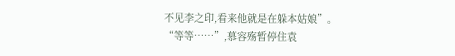不见李之印,看来他就是在躲本姑娘”。
“等等……”,慕容殇暂停住袁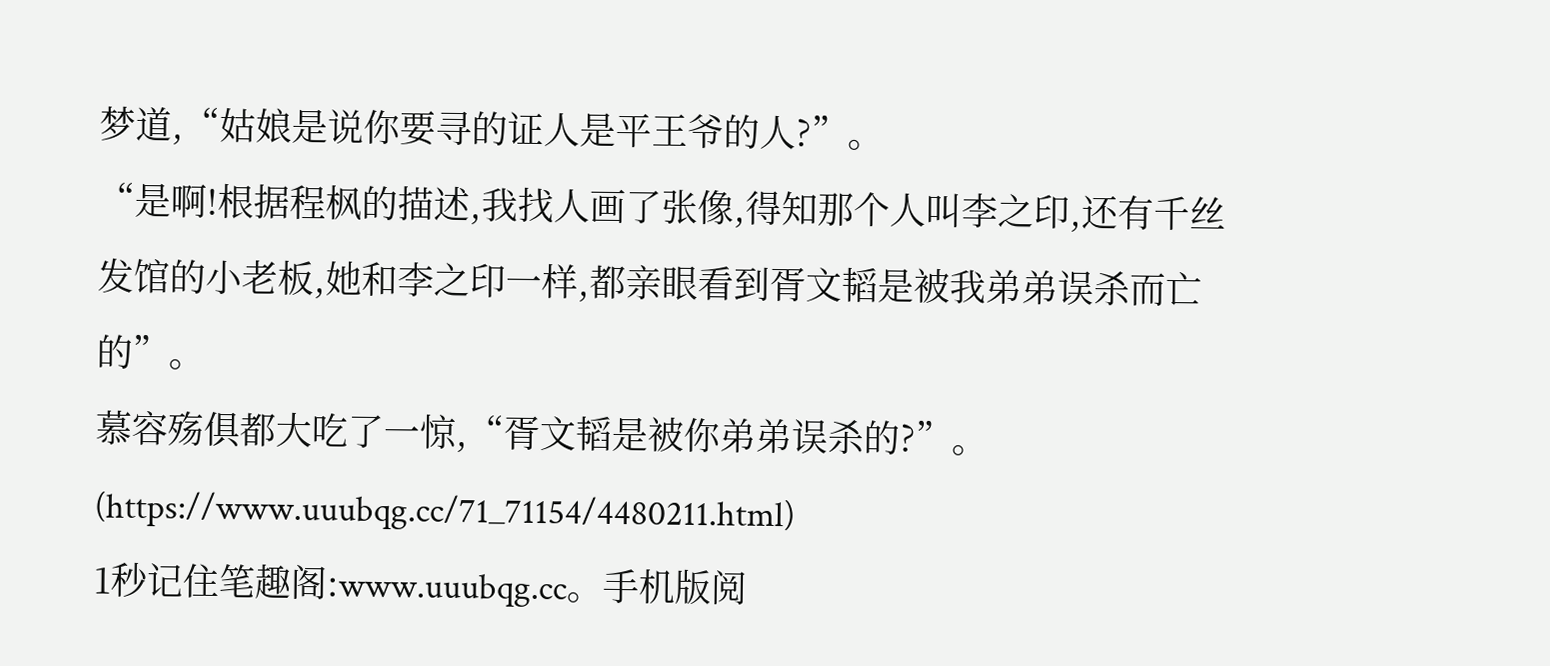梦道,“姑娘是说你要寻的证人是平王爷的人?”。
“是啊!根据程枫的描述,我找人画了张像,得知那个人叫李之印,还有千丝发馆的小老板,她和李之印一样,都亲眼看到胥文韬是被我弟弟误杀而亡的”。
慕容殇俱都大吃了一惊,“胥文韬是被你弟弟误杀的?”。
(https://www.uuubqg.cc/71_71154/4480211.html)
1秒记住笔趣阁:www.uuubqg.cc。手机版阅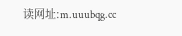读网址:m.uuubqg.cc